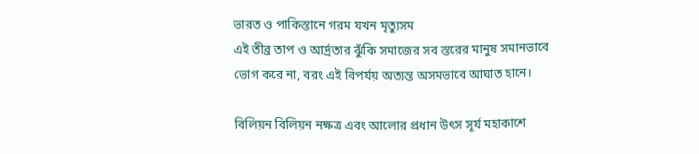ভারত ও পাকিস্তানে গরম যখন মৃত্যুসম
এই তীব্র তাপ ও আর্দ্রতার ঝুঁকি সমাজের সব স্তরের মানুষ সমানভাবে ভোগ করে না, বরং এই বিপর্যয় অত্যন্ত অসমভাবে আঘাত হানে।

বিলিয়ন বিলিয়ন নক্ষত্র এবং আলোর প্রধান উৎস সূর্য মহাকাশে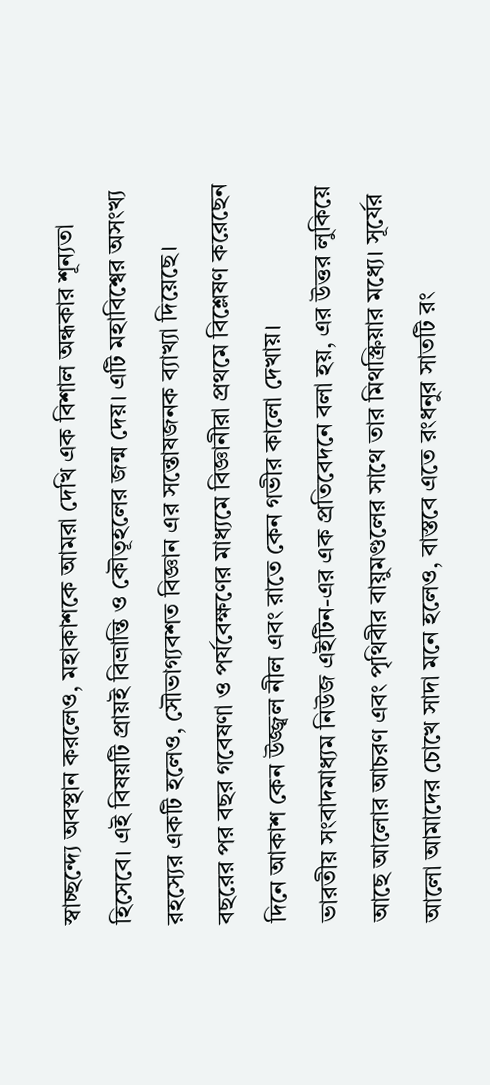স্বাচ্ছন্দ্যে অবস্থান করলেও, মহাকাশকে আমরা দেখি এক বিশাল অন্ধকার শূন্যতা হিসেবে। এই বিষয়টি প্রায়ই বিভ্রান্তি ও কৌতূহলের জন্ম দেয়। এটি মহাবিশ্বের অসংখ্য রহস্যের একটি হলেও, সৌভাগ্যবশত বিজ্ঞান এর সন্তোষজনক ব্যাখ্যা দিয়েছে।
বছরের পর বছর গবেষণা ও পর্যবেক্ষণের মাধ্যমে বিজ্ঞানীরা প্রথমে বিশ্লেষণ করেছেন দিনে আকাশ কেন উজ্জ্বল নীল এবং রাতে কেন গভীর কালো দেখায়।
ভারতীয় সংবাদমাধ্যম নিউজ এইটিন-এর এক প্রতিবেদনে বলা হয়, এর উত্তর লুকিয়ে আছে আলোর আচরণ এবং পৃথিবীর বায়ুমণ্ডলের সাথে তার মিথস্ক্রিয়ার মধ্যে। সূর্যের আলো আমাদের চোখে সাদা মনে হলেও, বাস্তবে এতে রংধনুর সাতটি রং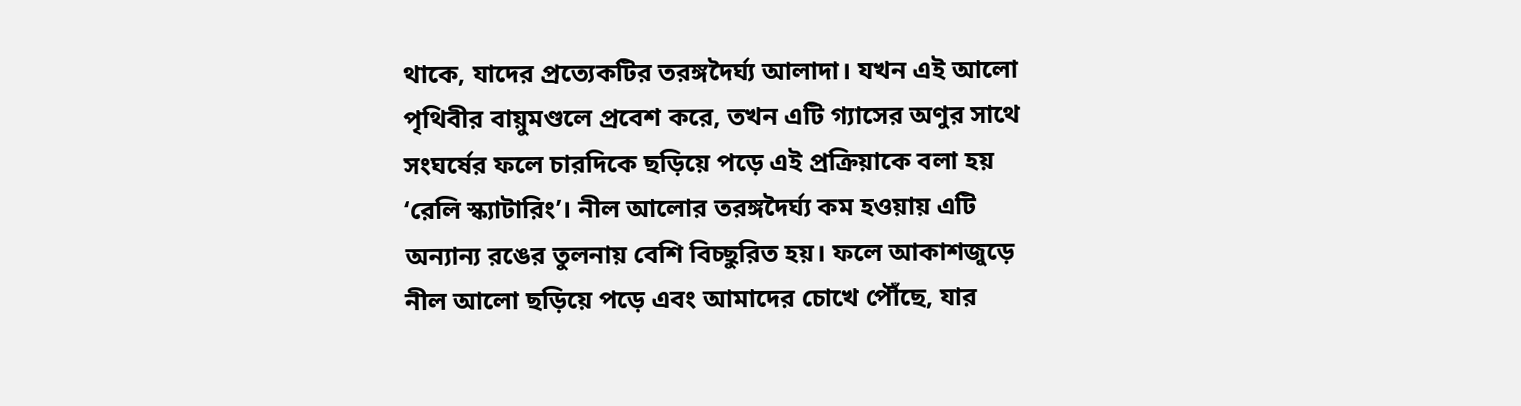থাকে, যাদের প্রত্যেকটির তরঙ্গদৈর্ঘ্য আলাদা। যখন এই আলো পৃথিবীর বায়ুমণ্ডলে প্রবেশ করে, তখন এটি গ্যাসের অণুর সাথে সংঘর্ষের ফলে চারদিকে ছড়িয়ে পড়ে এই প্রক্রিয়াকে বলা হয় ‘রেলি স্ক্যাটারিং’। নীল আলোর তরঙ্গদৈর্ঘ্য কম হওয়ায় এটি অন্যান্য রঙের তুলনায় বেশি বিচ্ছুরিত হয়। ফলে আকাশজুড়ে নীল আলো ছড়িয়ে পড়ে এবং আমাদের চোখে পৌঁছে, যার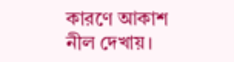কারণে আকাশ নীল দেখায়।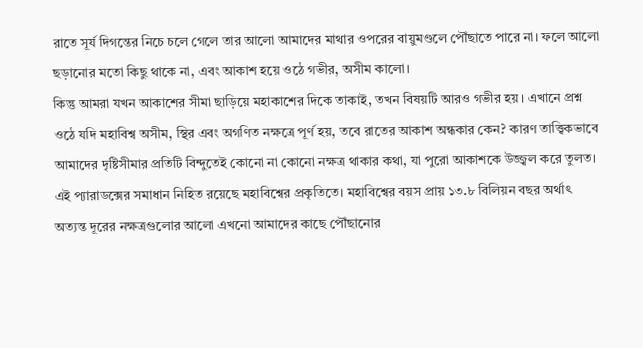রাতে সূর্য দিগন্তের নিচে চলে গেলে তার আলো আমাদের মাথার ওপরের বায়ুমণ্ডলে পৌঁছাতে পারে না। ফলে আলো ছড়ানোর মতো কিছু থাকে না, এবং আকাশ হয়ে ওঠে গভীর, অসীম কালো।
কিন্তু আমরা যখন আকাশের সীমা ছাড়িয়ে মহাকাশের দিকে তাকাই, তখন বিষয়টি আরও গভীর হয়। এখানে প্রশ্ন ওঠে যদি মহাবিশ্ব অসীম, স্থির এবং অগণিত নক্ষত্রে পূর্ণ হয়, তবে রাতের আকাশ অন্ধকার কেন? কারণ তাত্ত্বিকভাবে আমাদের দৃষ্টিসীমার প্রতিটি বিন্দুতেই কোনো না কোনো নক্ষত্র থাকার কথা, যা পুরো আকাশকে উজ্জ্বল করে তুলত।
এই প্যারাডক্সের সমাধান নিহিত রয়েছে মহাবিশ্বের প্রকৃতিতে। মহাবিশ্বের বয়স প্রায় ১৩.৮ বিলিয়ন বছর অর্থাৎ অত্যন্ত দূরের নক্ষত্রগুলোর আলো এখনো আমাদের কাছে পৌঁছানোর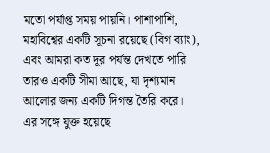মতো পর্যাপ্ত সময় পায়নি। পাশাপাশি, মহাবিশ্বের একটি সূচনা রয়েছে (বিগ ব্যাং), এবং আমরা কত দূর পর্যন্ত দেখতে পারি তারও একটি সীমা আছে, যা দৃশ্যমান আলোর জন্য একটি দিগন্ত তৈরি করে। এর সঙ্গে যুক্ত হয়েছে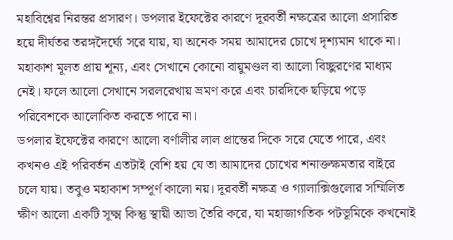মহাবিশ্বের নিরন্তর প্রসারণ। ডপলার ইফেক্টের কারণে দূরবর্তী নক্ষত্রের আলো প্রসারিত হয়ে দীর্ঘতর তরঙ্গদৈর্ঘ্যে সরে যায়, যা অনেক সময় আমাদের চোখে দৃশ্যমান থাকে না।
মহাকাশ মূলত প্রায় শূন্য, এবং সেখানে কোনো বায়ুমণ্ডল বা আলো বিচ্ছুরণের মাধ্যম নেই। ফলে আলো সেখানে সরলরেখায় ভ্রমণ করে এবং চারদিকে ছড়িয়ে পড়ে পরিবেশকে আলোকিত করতে পারে না।
ডপলার ইফেক্টের কারণে আলো বর্ণালীর লাল প্রান্তের দিকে সরে যেতে পারে, এবং কখনও এই পরিবর্তন এতটাই বেশি হয় যে তা আমাদের চোখের শনাক্তক্ষমতার বাইরে চলে যায়। তবুও মহাকাশ সম্পূর্ণ কালো নয়। দূরবর্তী নক্ষত্র ও গ্যালাক্সিগুলোর সম্মিলিত ক্ষীণ আলো একটি সূক্ষ্ম কিন্তু স্থায়ী আভা তৈরি করে, যা মহাজাগতিক পটভূমিকে কখনোই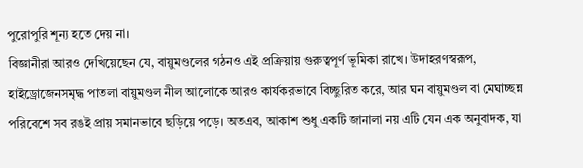পুরোপুরি শূন্য হতে দেয় না।
বিজ্ঞানীরা আরও দেখিয়েছেন যে, বায়ুমণ্ডলের গঠনও এই প্রক্রিয়ায় গুরুত্বপূর্ণ ভূমিকা রাখে। উদাহরণস্বরূপ, হাইড্রোজেনসমৃদ্ধ পাতলা বায়ুমণ্ডল নীল আলোকে আরও কার্যকরভাবে বিচ্ছুরিত করে, আর ঘন বায়ুমণ্ডল বা মেঘাচ্ছন্ন পরিবেশে সব রঙই প্রায় সমানভাবে ছড়িয়ে পড়ে। অতএব, আকাশ শুধু একটি জানালা নয় এটি যেন এক অনুবাদক, যা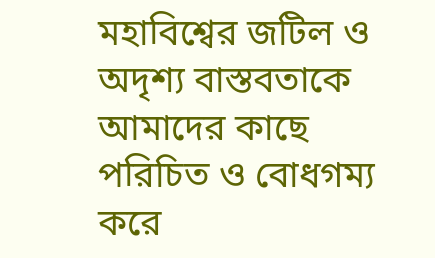মহাবিশ্বের জটিল ও অদৃশ্য বাস্তবতাকে আমাদের কাছে পরিচিত ও বোধগম্য করে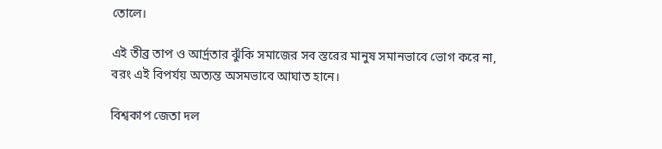তোলে।

এই তীব্র তাপ ও আর্দ্রতার ঝুঁকি সমাজের সব স্তরের মানুষ সমানভাবে ভোগ করে না, বরং এই বিপর্যয় অত্যন্ত অসমভাবে আঘাত হানে।

বিশ্বকাপ জেতা দল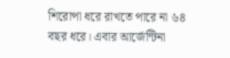শিরোপা ধরে রাখতে পারে না ৬৪ বছর ধরে। এবার আর্জেন্টিনা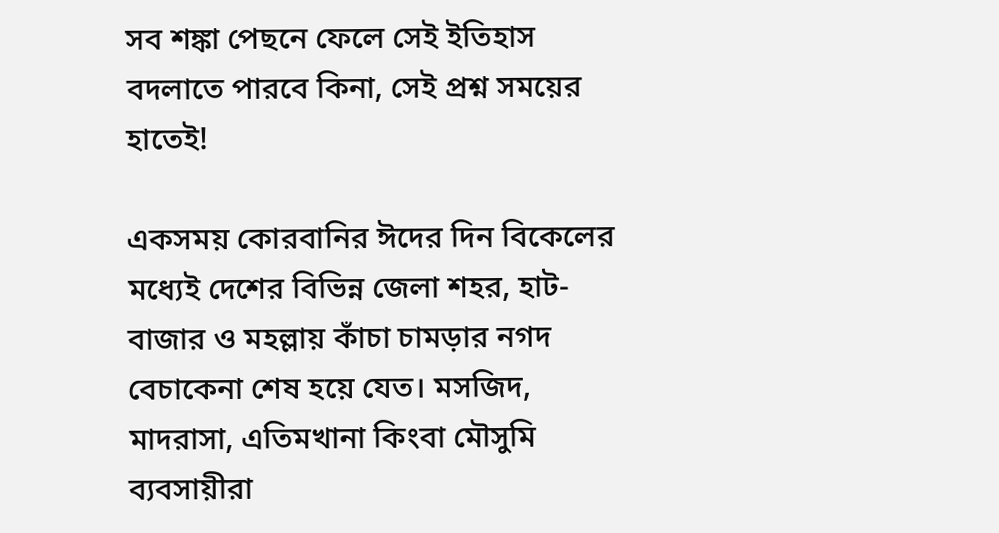সব শঙ্কা পেছনে ফেলে সেই ইতিহাস বদলাতে পারবে কিনা, সেই প্রশ্ন সময়ের হাতেই!

একসময় কোরবানির ঈদের দিন বিকেলের মধ্যেই দেশের বিভিন্ন জেলা শহর, হাট-বাজার ও মহল্লায় কাঁচা চামড়ার নগদ বেচাকেনা শেষ হয়ে যেত। মসজিদ, মাদরাসা, এতিমখানা কিংবা মৌসুমি ব্যবসায়ীরা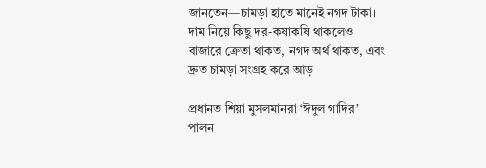জানতেন—চামড়া হাতে মানেই নগদ টাকা। দাম নিয়ে কিছু দর-কষাকষি থাকলেও বাজারে ক্রেতা থাকত, নগদ অর্থ থাকত, এবং দ্রুত চামড়া সংগ্রহ করে আড়

প্রধানত শিয়া মুসলমানরা ‘ঈদুল গাদির’ পালন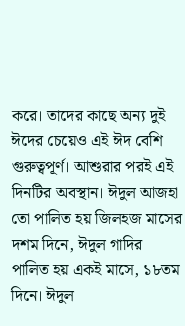করে। তাদের কাছে অন্য দুই ঈদের চেয়েও এই ঈদ বেশি গুরুত্বপূর্ণ। আশুরার পরই এই দিনটির অবস্থান। ঈদুল আজহা তো পালিত হয় জিলহজ মাসের দশম দিনে, ঈদুল গাদির পালিত হয় একই মাসে, ১৮তম দিনে। ঈদুল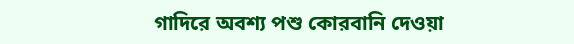গাদিরে অবশ্য পশু কোরবানি দেওয়া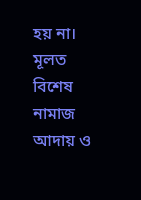হয় না। মূলত বিশেষ নামাজ আদায় ও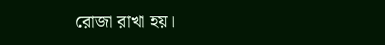রোজা রাখা হয়।